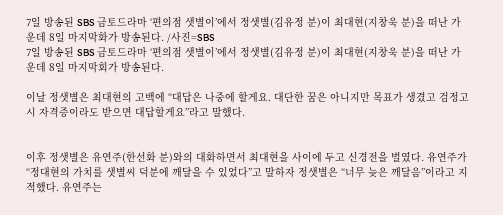7일 방송된 SBS 금토드라마 ‘편의점 샛별이’에서 정샛별(김유정 분)이 최대현(지창욱 분)을 떠난 가운데 8일 마지막화가 방송된다. /사진=SBS
7일 방송된 SBS 금토드라마 ‘편의점 샛별이’에서 정샛별(김유정 분)이 최대현(지창욱 분)을 떠난 가운데 8일 마지막회가 방송된다.

이날 정샛별은 최대현의 고백에 “대답은 나중에 할게요. 대단한 꿈은 아니지만 목표가 생겼고 검정고시 자격증이라도 받으면 대답할게요”라고 말했다.


이후 정샛별은 유연주(한선화 분)와의 대화하면서 최대현을 사이에 두고 신경전을 벌였다. 유연주가 “정대현의 가치를 샛별씨 덕분에 깨달을 수 있었다”고 말하자 정샛별은 “너무 늦은 깨달음”이라고 지적했다. 유연주는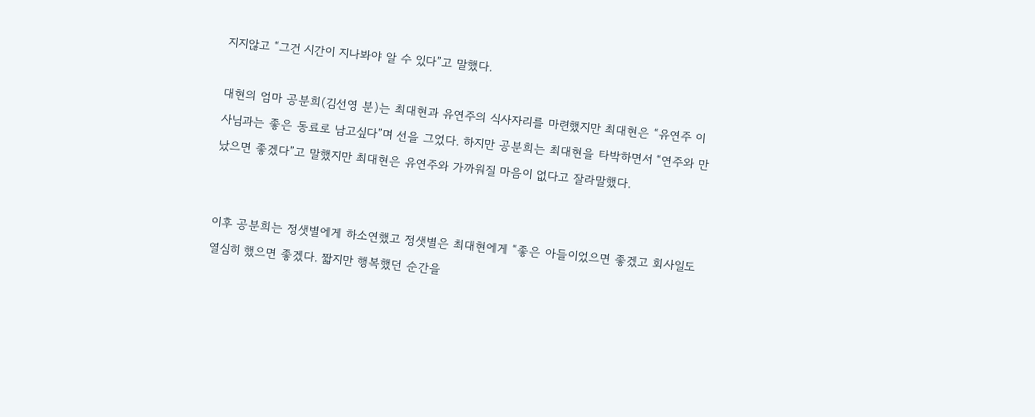지지않고 “그건 시간이 지나봐야 알 수 있다”고 말했다.

대현의 엄마 공분희(김선영 분)는 최대현과 유연주의 식사자리를 마련했지만 최대현은 “유연주 이사님과는 좋은 동료로 남고싶다”며 선을 그었다. 하지만 공분희는 최대현을 타박하면서 “연주와 만났으면 좋겠다”고 말했지만 최대현은 유연주와 가까워질 마음이 없다고 잘라말했다.


이후 공분희는 정샛별에게 하소연했고 정샛별은 최대현에게 “좋은 아들이었으면 좋겠고 회사일도 열심히 했으면 좋겠다. 짧지만 행복했던 순간을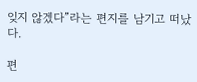잊지 않겠다”라는 편지를 남기고 떠났다.

편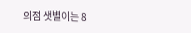의점 샛별이는 8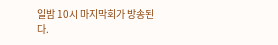일밤 10시 마지막회가 방송된다.